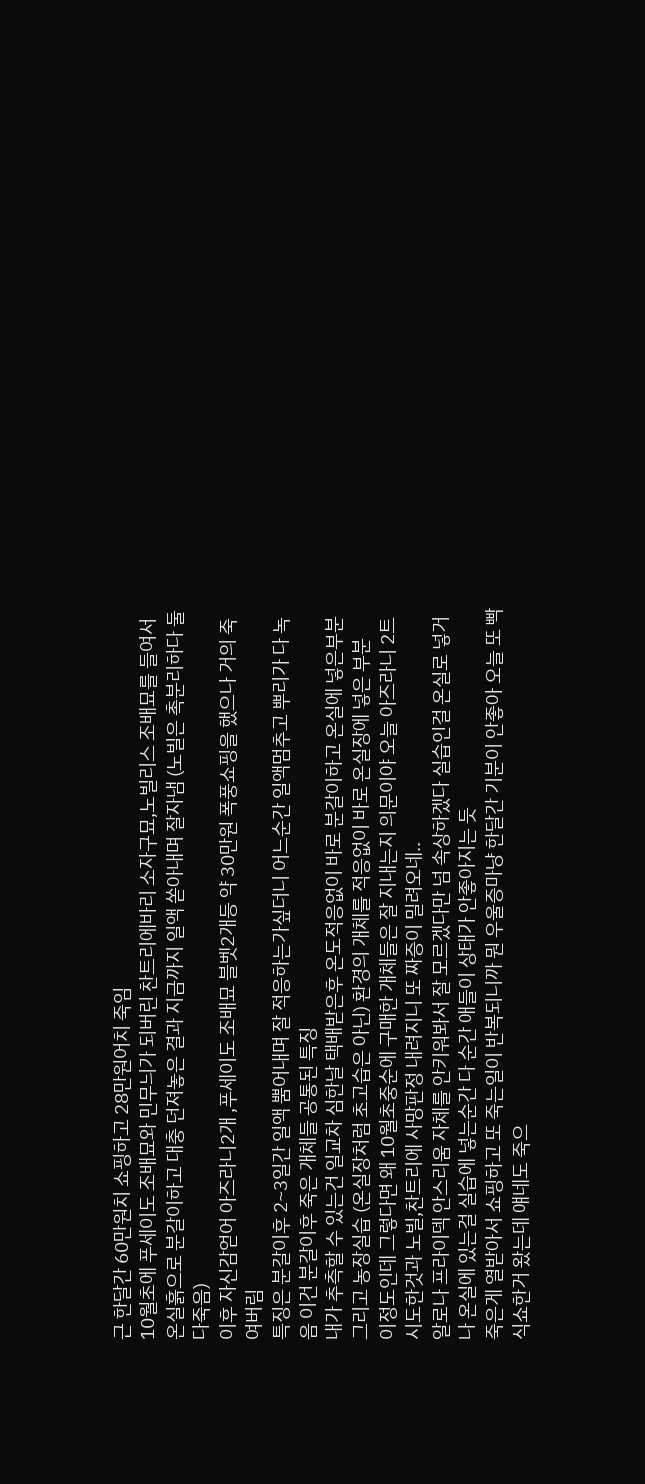근 한달간 60만원치 쇼핑하고 28만원어치 죽임
10월초에 푸세이도 조배묘와 민무늬가 되버린 찬트리에바리 소자구묘,노빌리스 조배묘를 들여서 온실흙으로 분갈이하고 대충 던져놓은 결과 지금까지 일액 쏟아내며 잘자냄 (노빌은 촉분리하다 둘다죽음)
이후 자신감얻어 아즈라니2개 ,푸세이도 조배묘 블벳2개등 약 30만원 폭풍쇼핑을 했으나 거의 죽여버림
특징은 분갈이후 2~3일간 일액 뿜어내며 잘 적응하는가싶더니 어느순간 일액멈추고 뿌리가 다 녹음 이건 분갈이후 죽은 개체들 공통된 특징
내가 추측할 수 있는건 일교차 심한날 택배받은후 온도적응없이 바로 분갈이하고 온실에 넣은부분
그리고 농장실습 (온실장처럼 초고습은 아닌) 환경의 개체를 적응없이 바로 온실장에 넣은 부분
이정도인데 그렇다면 왜 10월초중순에 구매한 개체들은 잘 지내는지 의문이야 오늘 아즈라니 2트 시도한것과 노빌,찬트리에 사망판정 내려지니 또 짜증이 밀려오네..
알로나 프라이덱 안스리움 자체를 안키워봐서 잘 모르겠다만 넘 속상하겠다 실습인걸 온실로 넣거나 온실에 있는걸 실습에 넣는순간 다 순간 애들이 상태가 안좋아지는 듯
죽은게 열받아서 쇼핑하고 또 죽는일이 반복되니까 뭔 우울증마냥 한달간 기분이 안좋아 오늘 또 빡식쇼한거 왔는데 얘네도 죽으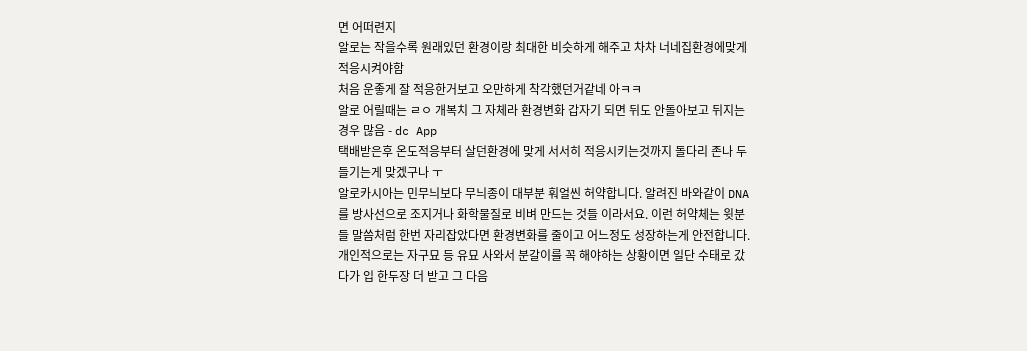면 어떠련지
알로는 작을수록 원래있던 환경이랑 최대한 비슷하게 해주고 차차 너네집환경에맞게 적응시켜야함
처음 운좋게 잘 적응한거보고 오만하게 착각했던거같네 아ㅋㅋ
알로 어릴때는 ㄹㅇ 개복치 그 자체라 환경변화 갑자기 되면 뒤도 안돌아보고 뒤지는 경우 많음 - dc App
택배받은후 온도적응부터 살던환경에 맞게 서서히 적응시키는것까지 돌다리 존나 두들기는게 맞겠구나 ㅜ
알로카시아는 민무늬보다 무늬종이 대부분 훠얼씬 허약합니다. 알려진 바와같이 DNA를 방사선으로 조지거나 화학물질로 비벼 만드는 것들 이라서요. 이런 허약체는 윗분들 말씀처럼 한번 자리잡았다면 환경변화를 줄이고 어느정도 성장하는게 안전합니다. 개인적으로는 자구묘 등 유묘 사와서 분갈이를 꼭 해야하는 상황이면 일단 수태로 갔다가 입 한두장 더 받고 그 다음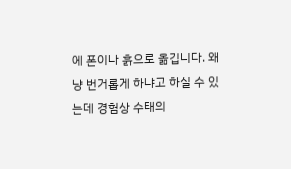에 폰이나 흙으로 옮깁니다. 왜냥 번거롭게 하냐고 하실 수 있는데 경험상 수태의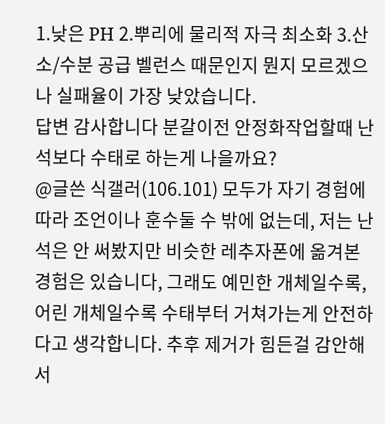1.낮은 PH 2.뿌리에 물리적 자극 최소화 3.산소/수분 공급 벨런스 때문인지 뭔지 모르겠으나 실패율이 가장 낮았습니다.
답변 감사합니다 분갈이전 안정화작업할때 난석보다 수태로 하는게 나을까요?
@글쓴 식갤러(106.101) 모두가 자기 경험에 따라 조언이나 훈수둘 수 밖에 없는데, 저는 난석은 안 써봤지만 비슷한 레추자폰에 옮겨본 경험은 있습니다, 그래도 예민한 개체일수록, 어린 개체일수록 수태부터 거쳐가는게 안전하다고 생각합니다. 추후 제거가 힘든걸 감안해서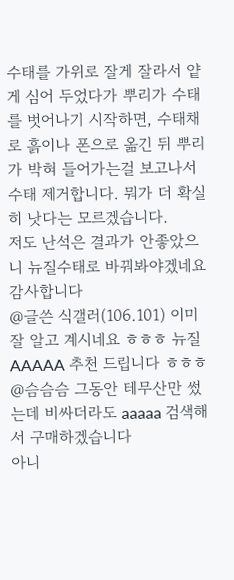수태를 가위로 잘게 잘라서 얕게 심어 두었다가 뿌리가 수태를 벗어나기 시작하면, 수태채로 흙이나 폰으로 옮긴 뒤 뿌리가 박혀 들어가는걸 보고나서 수태 제거합니다. 뭐가 더 확실히 낫다는 모르겠습니다.
저도 난석은 결과가 안좋았으니 뉴질수태로 바꿔봐야겠네요 감사합니다
@글쓴 식갤러(106.101) 이미 잘 알고 계시네요 ㅎㅎㅎ 뉴질AAAAA 추천 드립니다 ㅎㅎㅎ
@슴슴슴 그동안 테무산만 썼는데 비싸더라도 aaaaa 검색해서 구매하겠습니다
아니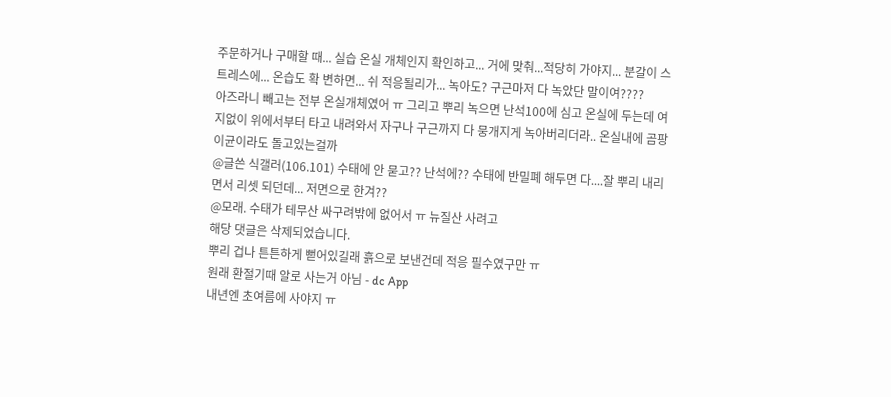주문하거나 구매할 때... 실습 온실 개체인지 확인하고... 거에 맞춰...적당히 가야지... 분갈이 스트레스에... 온습도 확 변하면... 쉬 적응될리가... 녹아도? 구근마저 다 녹았단 말이여????
아즈라니 빼고는 전부 온실개체였어 ㅠ 그리고 뿌리 녹으면 난석100에 심고 온실에 두는데 여지없이 위에서부터 타고 내려와서 자구나 구근까지 다 뭉개지게 녹아버리더라.. 온실내에 곰팡이균이라도 돌고있는걸까
@글쓴 식갤러(106.101) 수태에 안 묻고?? 난석에?? 수태에 반밀폐 해두면 다....잘 뿌리 내리면서 리셋 되던데... 저면으로 한겨??
@모래. 수태가 테무산 싸구려밖에 없어서 ㅠ 뉴질산 사려고
해당 댓글은 삭제되었습니다.
뿌리 겁나 튼튼하게 뻗어있길래 흙으로 보낸건데 적응 필수였구만 ㅠ
원래 환절기때 알로 사는거 아님 - dc App
내년엔 초여름에 사야지 ㅠ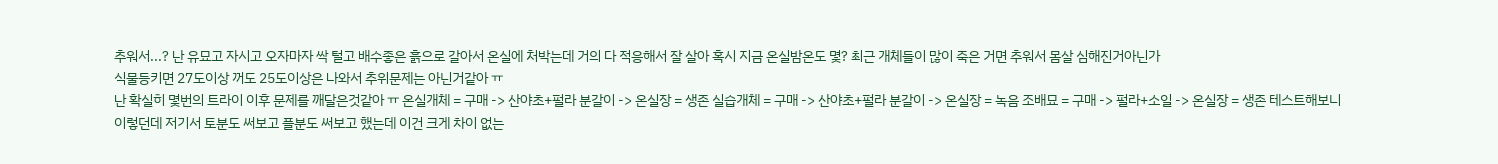추워서...? 난 유묘고 자시고 오자마자 싹 털고 배수좋은 흙으로 갈아서 온실에 처박는데 거의 다 적응해서 잘 살아 혹시 지금 온실밤온도 몇? 최근 개체들이 많이 죽은 거면 추워서 몸살 심해진거아닌가
식물등키면 27도이상 꺼도 25도이상은 나와서 추위문제는 아닌거같아 ㅠ
난 확실히 몇번의 트라이 이후 문제를 깨달은것같아 ㅠ 온실개체 = 구매 -> 산야초+펄라 분갈이 -> 온실장 = 생존 실습개체 = 구매 -> 산야초+펄라 분갈이 -> 온실장 = 녹음 조배묘 = 구매 -> 펄라+소일 -> 온실장 = 생존 테스트해보니 이렇던데 저기서 토분도 써보고 플분도 써보고 했는데 이건 크게 차이 없는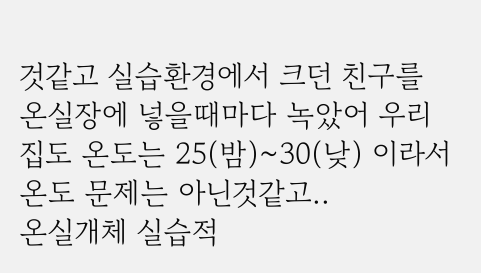것같고 실습환경에서 크던 친구를 온실장에 넣을때마다 녹았어 우리집도 온도는 25(밤)~30(낮) 이라서 온도 문제는 아닌것같고..
온실개체 실습적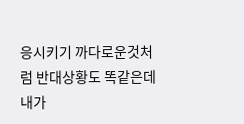응시키기 까다로운것처럼 반대상황도 똑같은데 내가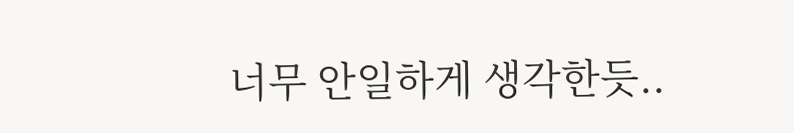너무 안일하게 생각한듯..